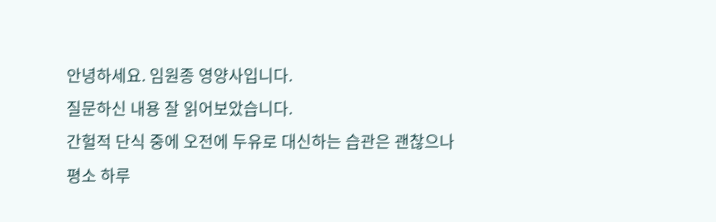안녕하세요. 임원종 영양사입니다.
질문하신 내용 잘 읽어보았습니다.
간헐적 단식 중에 오전에 두유로 대신하는 습관은 괜찮으나
평소 하루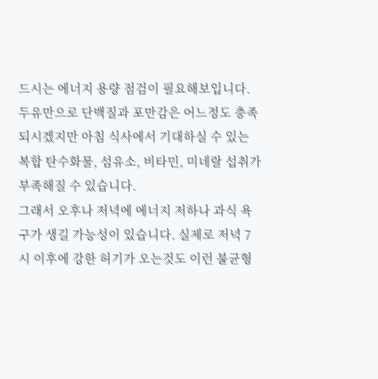드시는 에너지 용량 점검이 필요해보입니다.
두유만으로 단백질과 포만감은 어느정도 충족되시겠지만 아침 식사에서 기대하실 수 있는 복합 탄수화물, 섬유소, 비타민, 미네랄 섭취가 부족해질 수 있습니다.
그래서 오후나 저녁에 에너지 저하나 과식 욕구가 생길 가능성이 있습니다. 실제로 저녁 7시 이후에 강한 허기가 오는것도 이런 불균형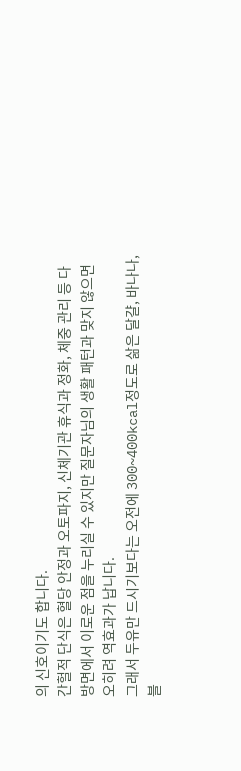의 신호이기도 합니다.
간헐적 단식은 혈당 안정과 오토파지, 신체기관 휴식과 정화, 체중 관리 등 다방면에서 이로운 점을 누리실 수 있지만 질문자님의 생활 패턴과 맞지 않으면 오히려 역효과가 납니다.
그래서 두유만 드시기보다는 오전에 300~400kcal정도로 삶은 달걀, 바나나, 블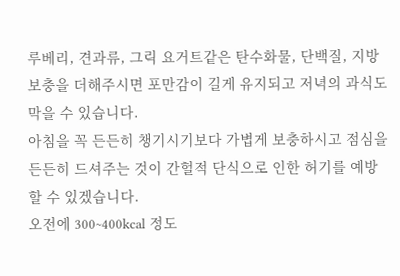루베리, 견과류, 그릭 요거트같은 탄수화물, 단백질, 지방 보충을 더해주시면 포만감이 길게 유지되고 저녁의 과식도 막을 수 있습니다.
아침을 꼭 든든히 챙기시기보다 가볍게 보충하시고 점심을 든든히 드셔주는 것이 간헐적 단식으로 인한 허기를 예방할 수 있겠습니다.
오전에 300~400kcal 정도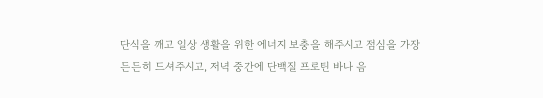단식을 깨고 일상 생활을 위한 에너지 보충을 해주시고 점심을 가장 든든히 드셔주시고, 저녁 중간에 단백질 프로틴 바나 음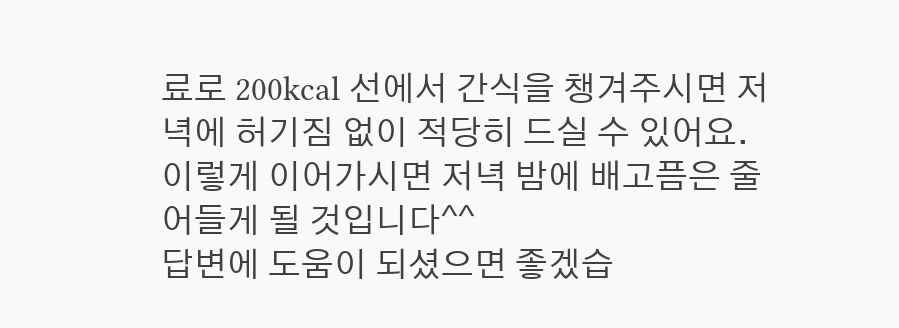료로 200kcal 선에서 간식을 챙겨주시면 저녁에 허기짐 없이 적당히 드실 수 있어요.
이렇게 이어가시면 저녁 밤에 배고픔은 줄어들게 될 것입니다^^
답변에 도움이 되셨으면 좋겠습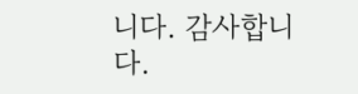니다. 감사합니다.